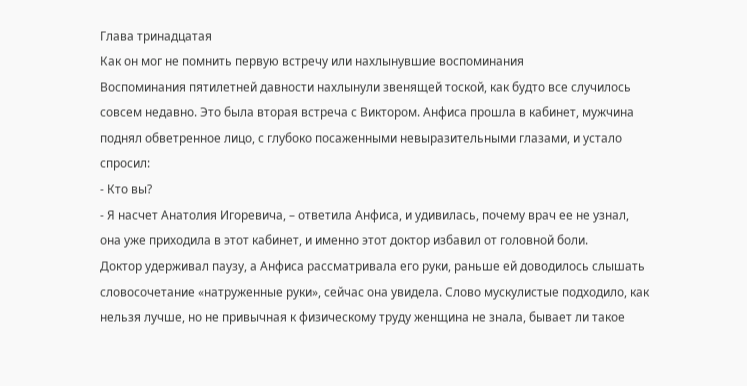Глава тринадцатая
Как он мог не помнить первую встречу или нахлынувшие воспоминания
Воспоминания пятилетней давности нахлынули звенящей тоской, как будто все случилось совсем недавно. Это была вторая встреча с Виктором. Анфиса прошла в кабинет, мужчина поднял обветренное лицо, с глубоко посаженными невыразительными глазами, и устало спросил:
- Кто вы?
- Я насчет Анатолия Игоревича, – ответила Анфиса, и удивилась, почему врач ее не узнал, она уже приходила в этот кабинет, и именно этот доктор избавил от головной боли.
Доктор удерживал паузу, а Анфиса рассматривала его руки, раньше ей доводилось слышать словосочетание «натруженные руки», сейчас она увидела. Слово мускулистые подходило, как нельзя лучше, но не привычная к физическому труду женщина не знала, бывает ли такое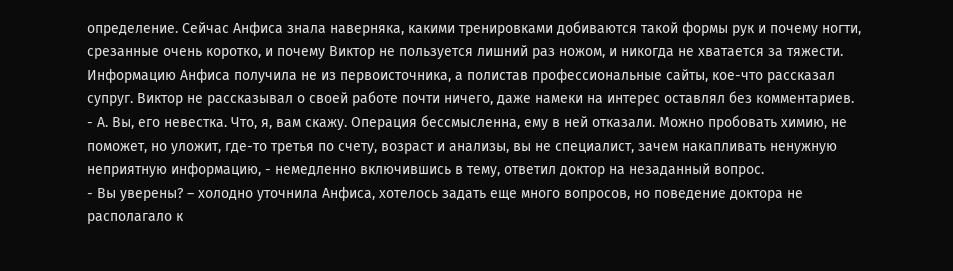определение. Сейчас Анфиса знала наверняка, какими тренировками добиваются такой формы рук и почему ногти, срезанные очень коротко, и почему Виктор не пользуется лишний раз ножом, и никогда не хватается за тяжести. Информацию Анфиса получила не из первоисточника, а полистав профессиональные сайты, кое-что рассказал супруг. Виктор не рассказывал о своей работе почти ничего, даже намеки на интерес оставлял без комментариев.
- А. Вы, его невестка. Что, я, вам скажу. Операция бессмысленна, ему в ней отказали. Можно пробовать химию, не поможет, но уложит, где-то третья по счету, возраст и анализы, вы не специалист, зачем накапливать ненужную неприятную информацию, - немедленно включившись в тему, ответил доктор на незаданный вопрос.
- Вы уверены? – холодно уточнила Анфиса, хотелось задать еще много вопросов, но поведение доктора не располагало к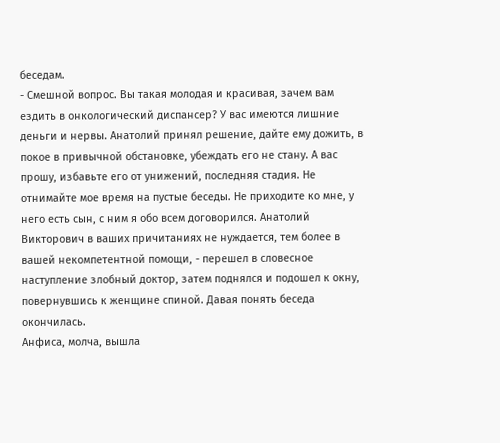беседам.
- Смешной вопрос. Вы такая молодая и красивая, зачем вам ездить в онкологический диспансер? У вас имеются лишние деньги и нервы. Анатолий принял решение, дайте ему дожить, в покое в привычной обстановке, убеждать его не стану. А вас прошу, избавьте его от унижений, последняя стадия. Не отнимайте мое время на пустые беседы. Не приходите ко мне, у него есть сын, с ним я обо всем договорился. Анатолий Викторович в ваших причитаниях не нуждается, тем более в вашей некомпетентной помощи, - перешел в словесное наступление злобный доктор, затем поднялся и подошел к окну, повернувшись к женщине спиной. Давая понять беседа окончилась.
Анфиса, молча, вышла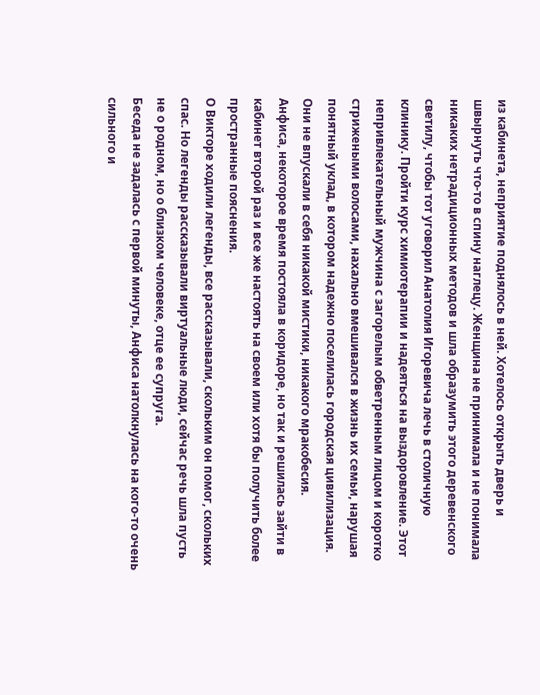из кабинета, неприятие поднялось в ней. Хотелось открыть дверь и швырнуть что-то в спину наглецу. Женщина не принимала и не понимала никаких нетрадиционных методов и шла образумить этого деревенского светилу, чтобы тот уговорил Анатолия Игоревича лечь в столичную клинику. Пройти курс химиотерапии и надеяться на выздоровление. Этот непривлекательный мужчина с загорелым обветренным лицом и коротко стрижеными волосами, нахально вмешивался в жизнь их семьи, нарушая понятный уклад, в котором надежно поселилась городская цивилизация. Они не впускали в себя никакой мистики, никакого мракобесия.
Анфиса, некоторое время постояла в коридоре, но так и решилась зайти в кабинет второй раз и все же настоять на своем или хотя бы получить более пространные пояснения.
О Викторе ходили легенды, все рассказывали, скольким он помог, скольких спас. Но легенды рассказывали виртуальные люди, сейчас речь шла пусть не о родном, но о близком человеке, отце ее супруга.
Беседа не задалась с первой минуты, Анфиса натолкнулась на кого-то очень сильного и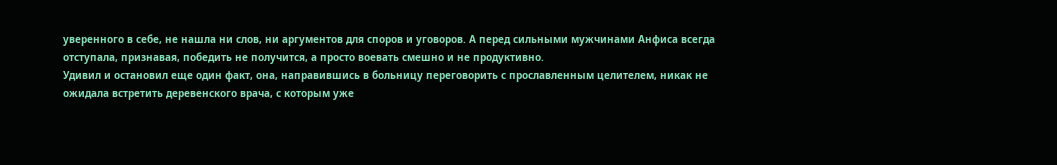уверенного в себе, не нашла ни слов, ни аргументов для споров и уговоров. А перед сильными мужчинами Анфиса всегда отступала, признавая, победить не получится, а просто воевать смешно и не продуктивно.
Удивил и остановил еще один факт, она, направившись в больницу переговорить с прославленным целителем, никак не ожидала встретить деревенского врача, с которым уже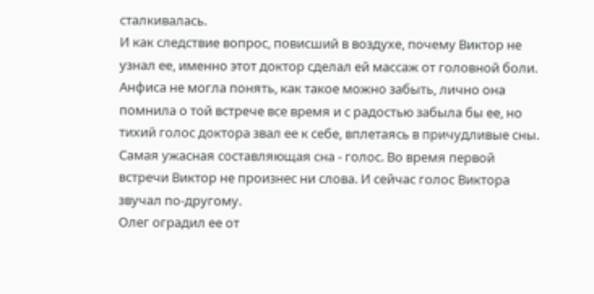сталкивалась.
И как следствие вопрос, повисший в воздухе, почему Виктор не узнал ее, именно этот доктор сделал ей массаж от головной боли. Анфиса не могла понять, как такое можно забыть, лично она помнила о той встрече все время и с радостью забыла бы ее, но тихий голос доктора звал ее к себе, вплетаясь в причудливые сны. Самая ужасная составляющая сна - голос. Во время первой встречи Виктор не произнес ни слова. И сейчас голос Виктора звучал по-другому.
Олег оградил ее от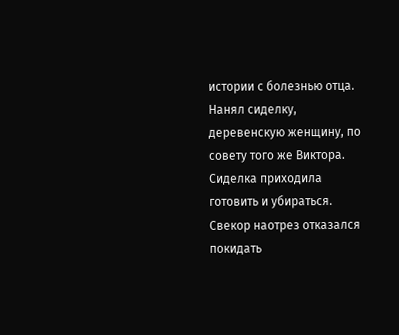истории с болезнью отца. Нанял сиделку, деревенскую женщину, по совету того же Виктора. Сиделка приходила готовить и убираться. Свекор наотрез отказался покидать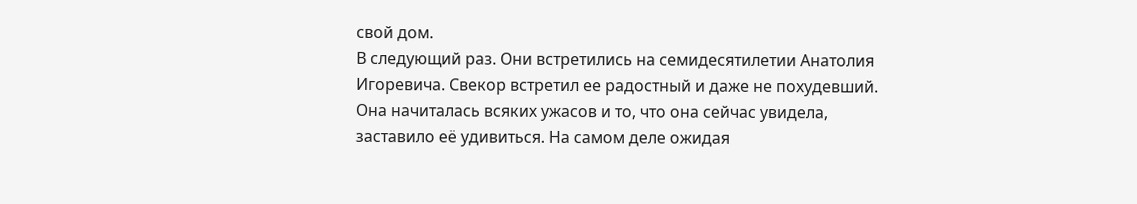свой дом.
В следующий раз. Они встретились на семидесятилетии Анатолия Игоревича. Свекор встретил ее радостный и даже не похудевший. Она начиталась всяких ужасов и то, что она сейчас увидела, заставило её удивиться. На самом деле ожидая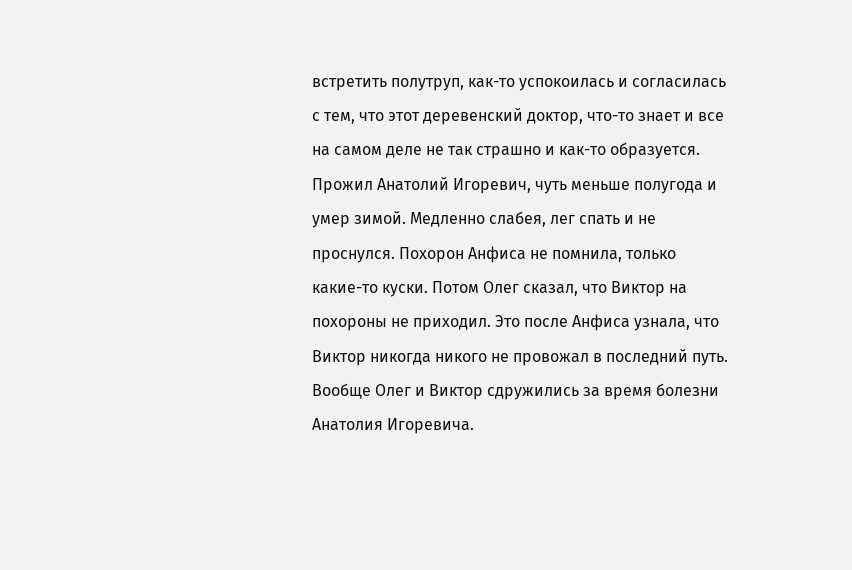встретить полутруп, как-то успокоилась и согласилась с тем, что этот деревенский доктор, что-то знает и все на самом деле не так страшно и как-то образуется.
Прожил Анатолий Игоревич, чуть меньше полугода и умер зимой. Медленно слабея, лег спать и не проснулся. Похорон Анфиса не помнила, только какие-то куски. Потом Олег сказал, что Виктор на похороны не приходил. Это после Анфиса узнала, что Виктор никогда никого не провожал в последний путь. Вообще Олег и Виктор сдружились за время болезни Анатолия Игоревича.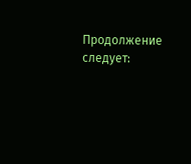Продолжение следует: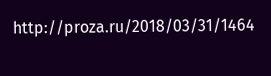http://proza.ru/2018/03/31/1464